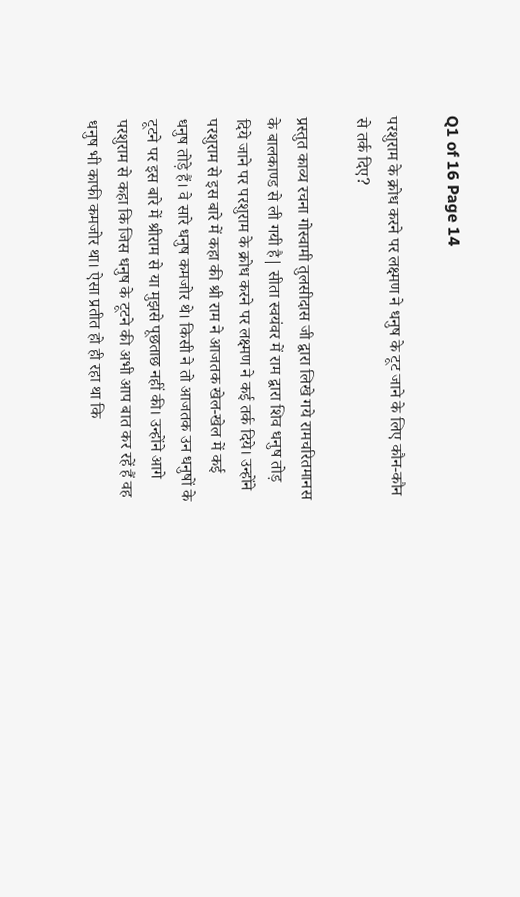Q1 of 16 Page 14

परशुराम के क्रोध करने पर लक्ष्मण ने धनुष के टूट जाने के लिए कौन-कौन से तर्क दिए?

प्रस्तुत काव्य रचना गोस्वामी तुलसीदास जी द्वारा लिखे गये रामचरितमानस के बालकाण्ड से ली गयी है| सीता स्वयंवर में राम द्वारा शिव धनुष तोड़ दिये जाने पर परशुराम के क्रोध करने पर लक्ष्मण ने कई तर्क दिये। उन्होंने परशुराम से इस बारे में कहा की श्री राम ने आजतक खेल-खेल में कई धनुष तोड़े हैं। वे सारे धनुष कमजोर थे। किसी ने तो आजतक उन धनुषों के टूटने पर इस बारे में श्रीराम से या मुझसे पूछताछ नहीं की। उन्होंने आगे परशुराम से कहा कि जिस धनुष के टूटने की अभी आप बात कर रहें हैं वह धनुष भी काफी कमजोर था। ऐसा प्रतीत हो ही रहा था कि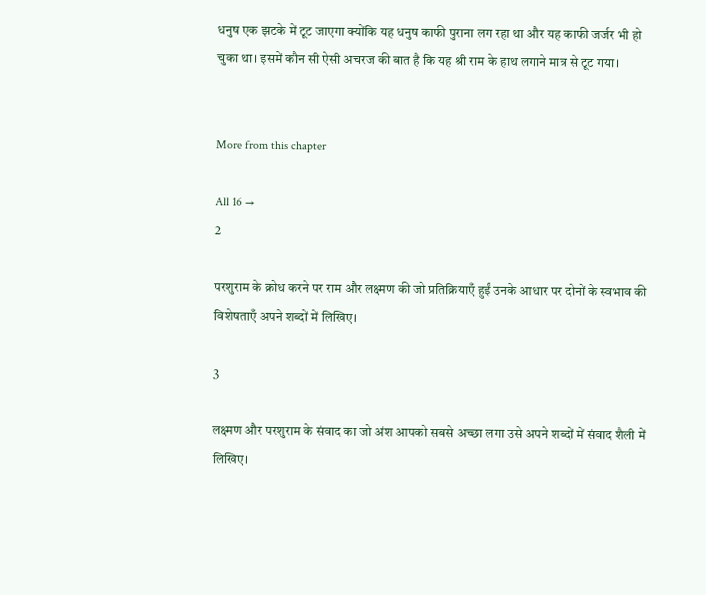धनुष एक झटके में टूट जाएगा क्योंकि यह धनुष काफी पुराना लग रहा था और यह काफी जर्जर भी हो चुका था। इसमें कौन सी ऐसी अचरज की बात है कि यह श्री राम के हाथ लगाने मात्र से टूट गया।


More from this chapter

All 16 →
2

परशुराम के क्रोध करने पर राम और लक्ष्मण की जो प्रतिक्रियाएँ हुईं उनके आधार पर दोनों के स्वभाव की विशेषताएँ अपने शब्दों में लिखिए।

3

लक्ष्मण और परशुराम के संवाद का जो अंश आपको सबसे अच्छा लगा उसे अपने शब्दों में संवाद शैली में लिखिए।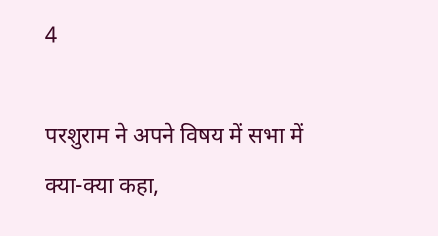4

परशुराम ने अपने विषय में सभा में क्या-क्या कहा,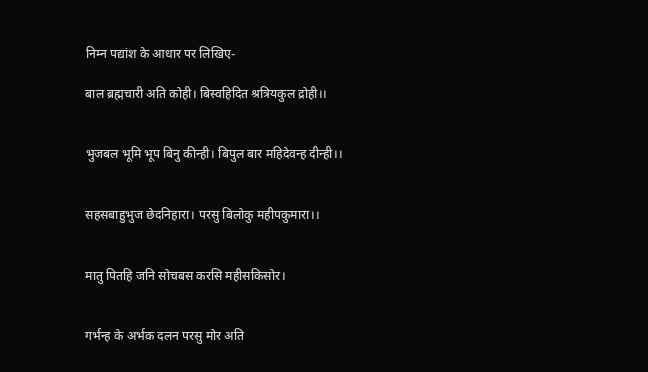निम्न पद्यांश के आधार पर लिखिए-

बाल ब्रह्मचारी अति कोही। बिस्वहिदित श्रत्रियकुल द्रोही।।


भुजबल भूमि भूप बिनु कीन्ही। बिपुल बार महिदेवन्ह दीन्ही।।


सहसबाहुभुज छेदनिहारा। परसु बिलोकु महीपकुमारा।।


मातु पितहि जनि सोचबस करसि महीसकिसोर।


गर्भन्ह के अर्भक दलन परसु मोर अति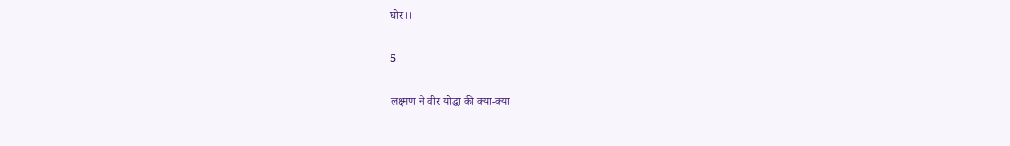घोर।।

5

लक्ष्मण ने वीर योद्धा की क्या-क्या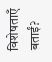विशेषताएँ बताईं?